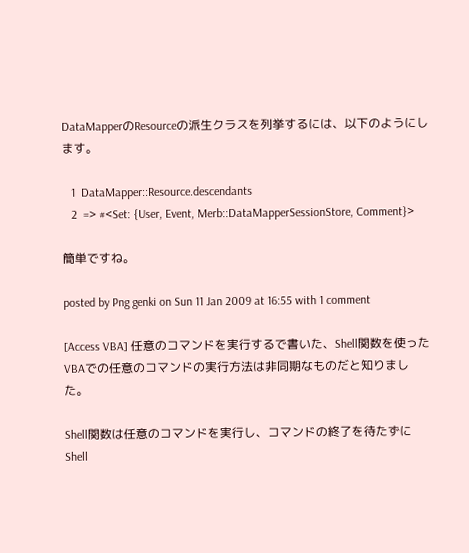DataMapperのResourceの派生クラスを列挙するには、以下のようにします。

   1  DataMapper::Resource.descendants
   2  => #<Set: {User, Event, Merb::DataMapperSessionStore, Comment}>

簡単ですね。

posted by Png genki on Sun 11 Jan 2009 at 16:55 with 1 comment

[Access VBA] 任意のコマンドを実行するで書いた、Shell関数を使ったVBAでの任意のコマンドの実行方法は非同期なものだと知りました。

Shell関数は任意のコマンドを実行し、コマンドの終了を待たずにShell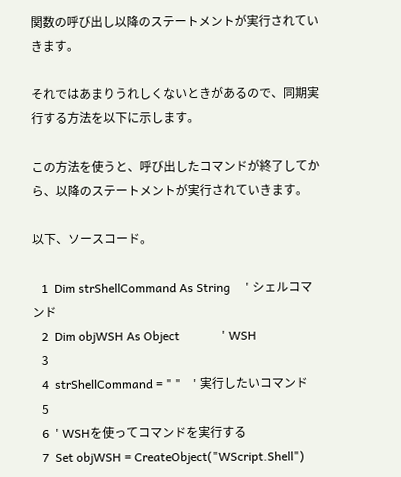関数の呼び出し以降のステートメントが実行されていきます。

それではあまりうれしくないときがあるので、同期実行する方法を以下に示します。

この方法を使うと、呼び出したコマンドが終了してから、以降のステートメントが実行されていきます。

以下、ソースコード。

   1  Dim strShellCommand As String     ' シェルコマンド
   2  Dim objWSH As Object              ' WSH
   3
   4  strShellCommand = " "    ' 実行したいコマンド
   5
   6  ' WSHを使ってコマンドを実行する
   7  Set objWSH = CreateObject("WScript.Shell")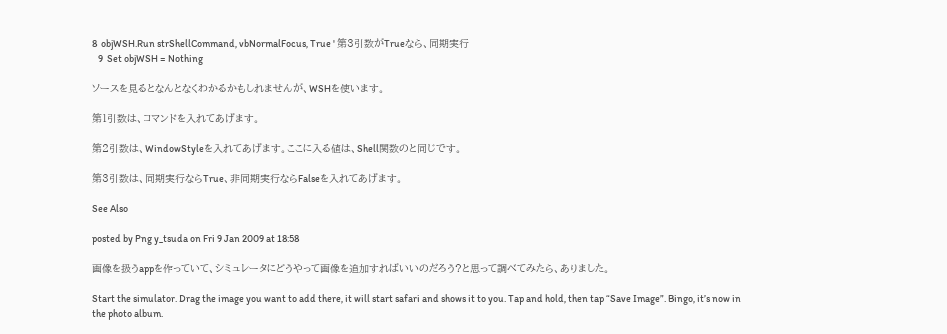8  objWSH.Run strShellCommand, vbNormalFocus, True ' 第3引数がTrueなら、同期実行
   9  Set objWSH = Nothing

ソースを見るとなんとなくわかるかもしれませんが、WSHを使います。

第1引数は、コマンドを入れてあげます。

第2引数は、WindowStyleを入れてあげます。ここに入る値は、Shell関数のと同じです。

第3引数は、同期実行ならTrue、非同期実行ならFalseを入れてあげます。

See Also

posted by Png y_tsuda on Fri 9 Jan 2009 at 18:58

画像を扱うappを作っていて、シミュレータにどうやって画像を追加すればいいのだろう?と思って調べてみたら、ありました。

Start the simulator. Drag the image you want to add there, it will start safari and shows it to you. Tap and hold, then tap “Save Image”. Bingo, it’s now in the photo album.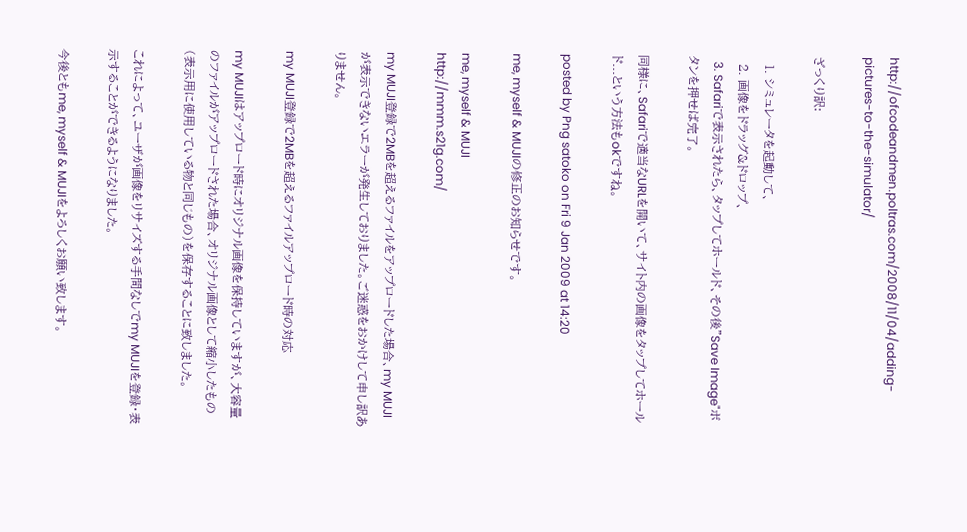http://ofcodeandmen.poltras.com/2008/11/04/adding-pictures-to-the-simulator/

ざっくり訳:

  1. シミュレータを起動して、
  2. 画像をドラッグ&ドロップ、
  3. Safariで表示されたら、タップしてホールド、その後"Save Image"ボタンを押せば完了。

同様に、Safariで適当なURLを開いて、サイト内の画像をタップしてホールド...という方法もokですね。

posted by Png satoko on Fri 9 Jan 2009 at 14:20

me, myself & MUJIの修正のお知らせです。

me, myself & MUJI
http://mmm.s21g.com/

my MUJI登録で2MBを超えるファイルをアップロードした場合、my MUJIが表示できないエラーが発生しておりました。ご迷惑をおかけして申し訳ありません。

my MUJI登録で2MBを超えるファイルアップロード時の対応

my MUJIはアップロード時にオリジナル画像を保持していますが、大容量のファイルがアップロードされた場合、オリジナル画像として縮小したもの(表示用に使用している物と同じもの)を保存することに致しました。

これによって、ユーザが画像をリサイズする手間なしでmy MUJIを登録・表示することができるようになりました。

今後ともme, myself & MUJIをよろしくお願い致します。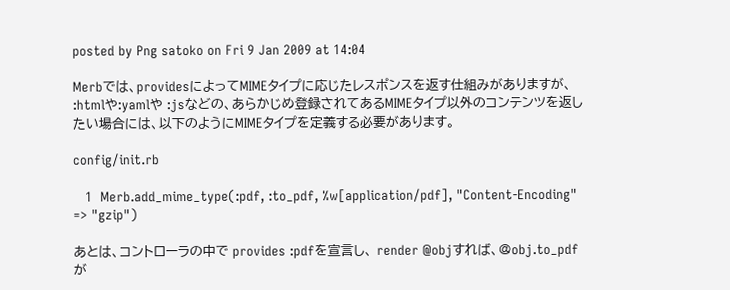posted by Png satoko on Fri 9 Jan 2009 at 14:04

Merbでは、providesによってMIMEタイプに応じたレスポンスを返す仕組みがありますが、 :htmlや:yamlや :jsなどの、あらかじめ登録されてあるMIMEタイプ以外のコンテンツを返したい場合には、以下のようにMIMEタイプを定義する必要があります。

config/init.rb

   1  Merb.add_mime_type(:pdf, :to_pdf, %w[application/pdf], "Content-Encoding" => "gzip")

あとは、コントローラの中で provides :pdfを宣言し、 render @objすれば、@obj.to_pdfが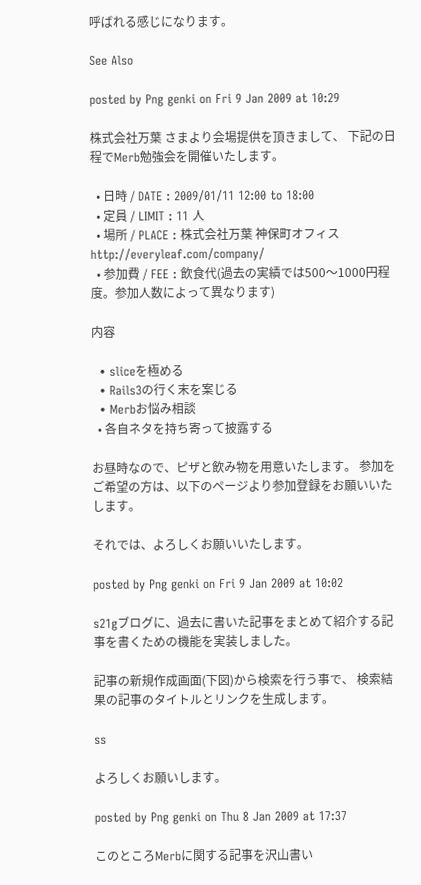呼ばれる感じになります。

See Also

posted by Png genki on Fri 9 Jan 2009 at 10:29

株式会社万葉 さまより会場提供を頂きまして、 下記の日程でMerb勉強会を開催いたします。

  • 日時 / DATE : 2009/01/11 12:00 to 18:00
  • 定員 / LIMIT : 11 人
  • 場所 / PLACE : 株式会社万葉 神保町オフィス http://everyleaf.com/company/
  • 参加費 / FEE : 飲食代(過去の実績では500〜1000円程度。参加人数によって異なります)

内容

  • sliceを極める
  • Rails3の行く末を案じる
  • Merbお悩み相談
  • 各自ネタを持ち寄って披露する

お昼時なので、ピザと飲み物を用意いたします。 参加をご希望の方は、以下のページより参加登録をお願いいたします。

それでは、よろしくお願いいたします。

posted by Png genki on Fri 9 Jan 2009 at 10:02

s21gブログに、過去に書いた記事をまとめて紹介する記事を書くための機能を実装しました。

記事の新規作成画面(下図)から検索を行う事で、 検索結果の記事のタイトルとリンクを生成します。

ss

よろしくお願いします。

posted by Png genki on Thu 8 Jan 2009 at 17:37

このところMerbに関する記事を沢山書い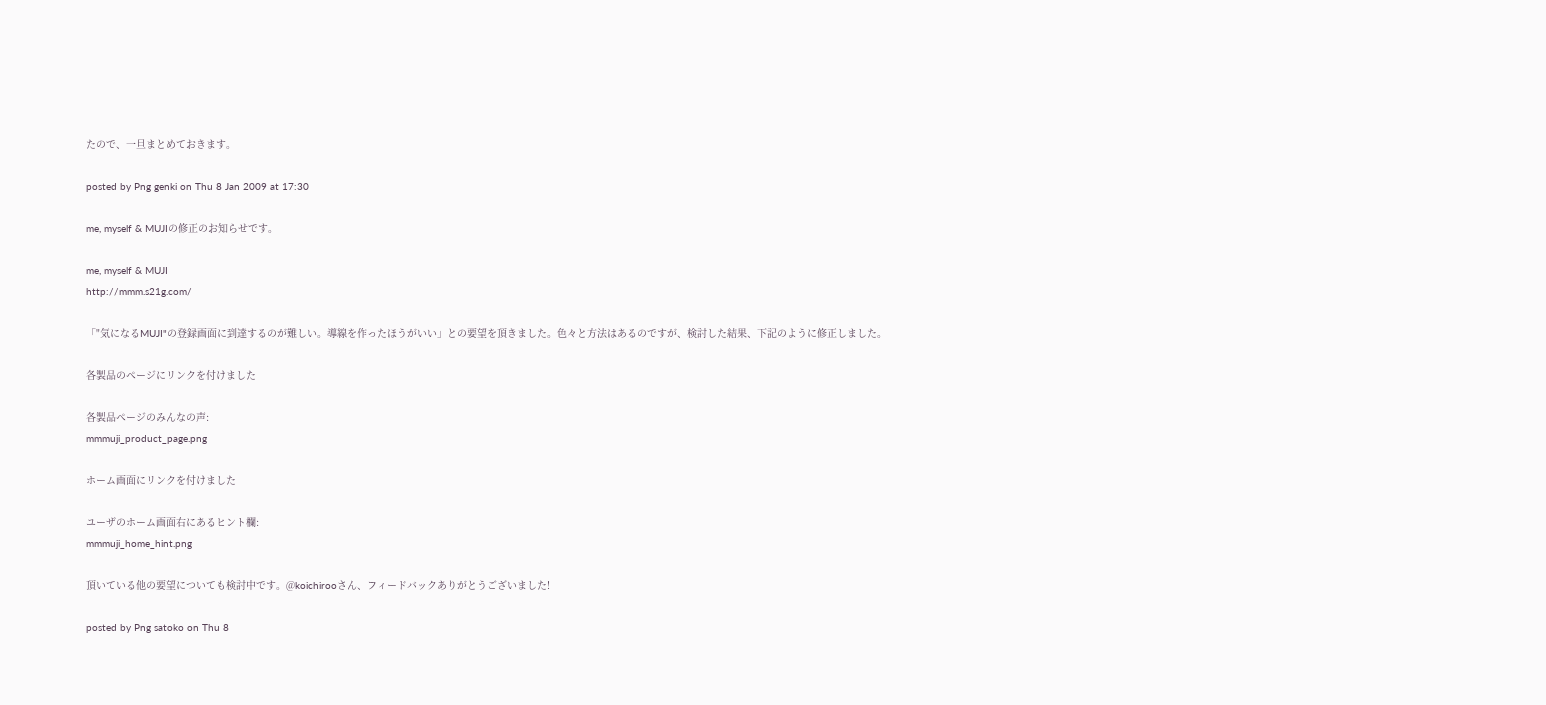たので、一旦まとめておきます。

posted by Png genki on Thu 8 Jan 2009 at 17:30

me, myself & MUJIの修正のお知らせです。

me, myself & MUJI
http://mmm.s21g.com/

「"気になるMUJI"の登録画面に到達するのが難しい。導線を作ったほうがいい」との要望を頂きました。色々と方法はあるのですが、検討した結果、下記のように修正しました。

各製品のページにリンクを付けました

各製品ページのみんなの声:
mmmuji_product_page.png

ホーム画面にリンクを付けました

ユーザのホーム画面右にあるヒント欄:
mmmuji_home_hint.png

頂いている他の要望についても検討中です。@koichirooさん、フィードバックありがとうございました!

posted by Png satoko on Thu 8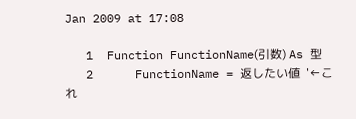Jan 2009 at 17:08

   1  Function FunctionName(引数) As 型
   2      FunctionName = 返したい値  '←これ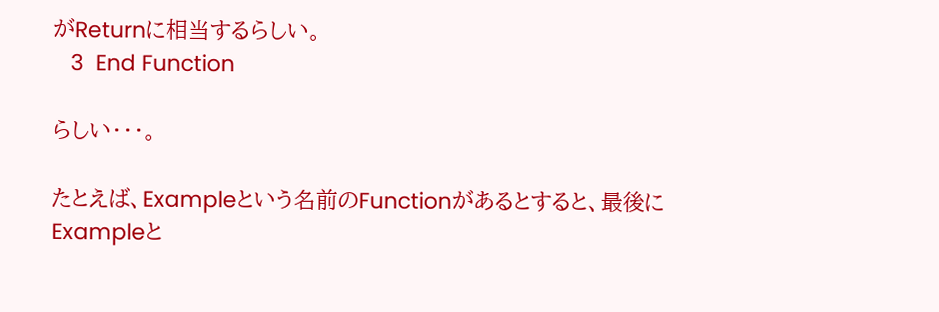がReturnに相当するらしい。
   3  End Function

らしい・・・。

たとえば、Exampleという名前のFunctionがあるとすると、最後にExampleと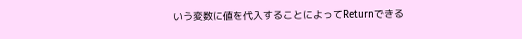いう変数に値を代入することによってReturnできる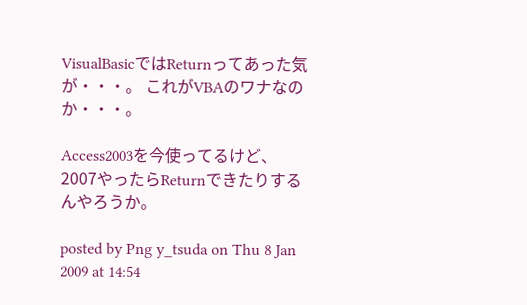VisualBasicではReturnってあった気が・・・。 これがVBAのワナなのか・・・。

Access2003を今使ってるけど、2007やったらReturnできたりするんやろうか。

posted by Png y_tsuda on Thu 8 Jan 2009 at 14:54